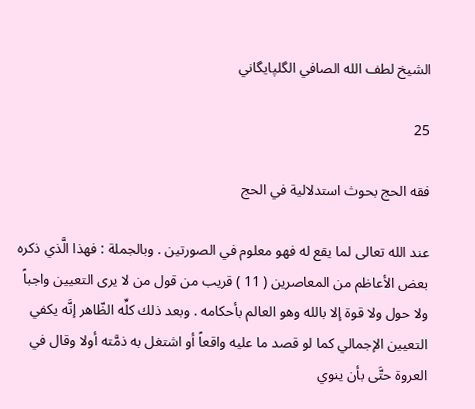الشيخ لطف الله الصافي الگلپايگاني

25

فقه الحج بحوث استدلالية في الحج

عند الله تعالى لما يقع له فهو معلوم في الصورتين . وبالجملة : فهذا الَّذي ذكره بعض الأعاظم من المعاصرين ( 11 ) قريب من قول من لا يرى التعيين واجباً ولا حول ولا قوة إلا بالله وهو العالم بأحكامه . وبعد ذلك كلِّه الظّاهر إنَّه يكفي التعيين الإجمالي كما لو قصد ما عليه واقعاً أو اشتغل به ذمَّته أولا وقال في العروة حتَّى بأن ينوي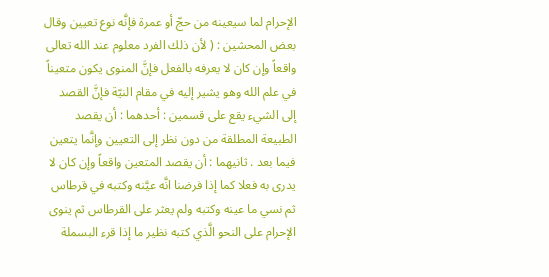الإحرام لما سيعينه من حجّ أو عمرة فإنَّه نوع تعيين وقال بعض المحشين : ( لأن ذلك الفرد معلوم عند الله تعالى واقعاً وإن كان لا يعرفه بالفعل فإنَّ المنوى يكون متعيناً في علم الله وهو يشير إليه في مقام النيّة فإنَّ القصد إلى الشيء يقع على قسمين : أحدهما : أن يقصد الطبيعة المطلقة من دون نظر إلى التعيين وإنَّما يتعين فيما بعد . ثانيهما : أن يقصد المتعين واقعاً وإن كان لا يدرى به فعلا كما إذا فرضنا انَّه عيَّنه وكتبه في قرطاس ثم نسي ما عينه وكتبه ولم يعثر على القرطاس ثم ينوى الإحرام على النحو الَّذي كتبه نظير ما إذا قرء البسملة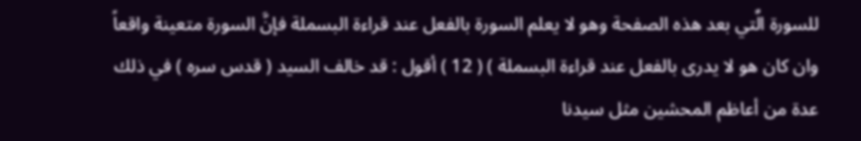للسورة الَّتي بعد هذه الصفحة وهو لا يعلم السورة بالفعل عند قراءة البسملة فإنَّ السورة متعينة واقعاً وان كان هو لا يدرى بالفعل عند قراءة البسملة ) ( 12 ) أقول : قد خالف السيد ( قدس سره ) في ذلك عدة من أعاظم المحشين مثل سيدنا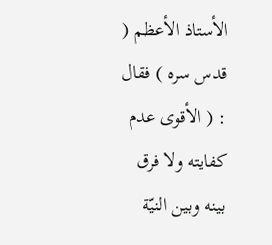الأستاذ الأعظم ( قدس سره ) فقال : ( الأقوى عدم كفايته ولا فرق بينه وبين النيّة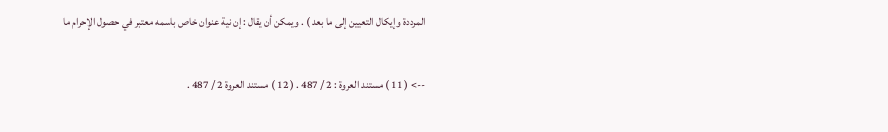المرددة وإيكال التعيين إلى ما بعد ) . ويمكن أن يقال : إن نية عنوان خاص باسمه معتبر في حصول الإحرام ما

--> ( 11 ) مستند العروة : 2 / 487 . ( 12 ) مستند العروة 2 / 487 .